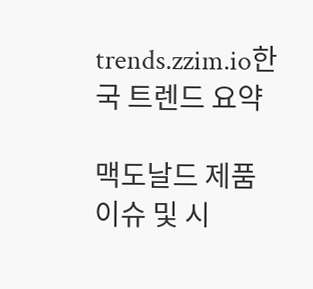trends.zzim.io한국 트렌드 요약

맥도날드 제품 이슈 및 시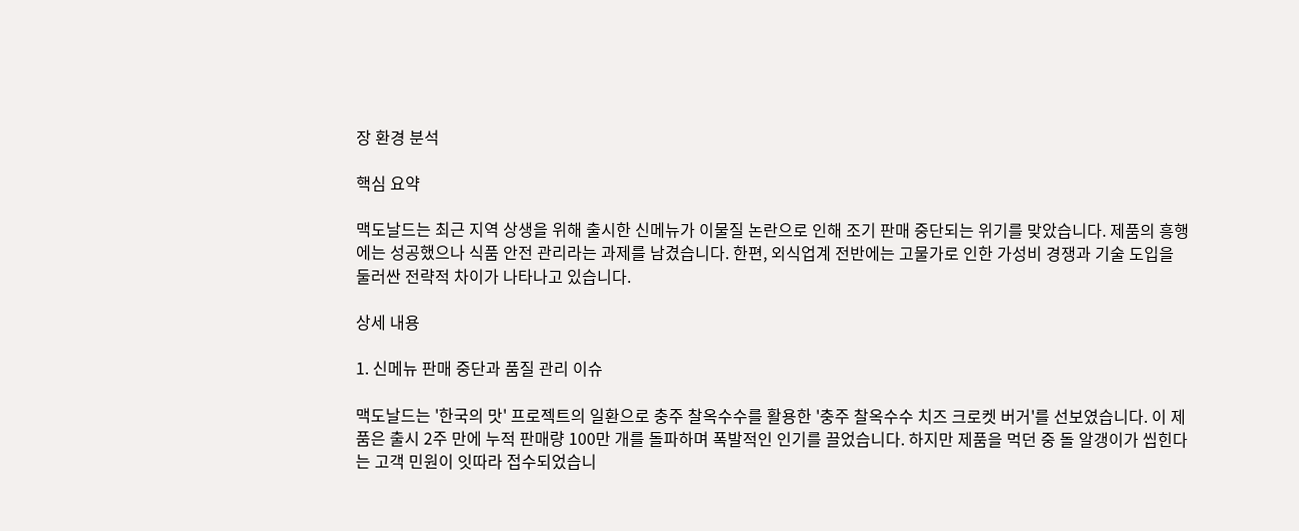장 환경 분석

핵심 요약

맥도날드는 최근 지역 상생을 위해 출시한 신메뉴가 이물질 논란으로 인해 조기 판매 중단되는 위기를 맞았습니다. 제품의 흥행에는 성공했으나 식품 안전 관리라는 과제를 남겼습니다. 한편, 외식업계 전반에는 고물가로 인한 가성비 경쟁과 기술 도입을 둘러싼 전략적 차이가 나타나고 있습니다.

상세 내용

1. 신메뉴 판매 중단과 품질 관리 이슈

맥도날드는 '한국의 맛' 프로젝트의 일환으로 충주 찰옥수수를 활용한 '충주 찰옥수수 치즈 크로켓 버거'를 선보였습니다. 이 제품은 출시 2주 만에 누적 판매량 100만 개를 돌파하며 폭발적인 인기를 끌었습니다. 하지만 제품을 먹던 중 돌 알갱이가 씹힌다는 고객 민원이 잇따라 접수되었습니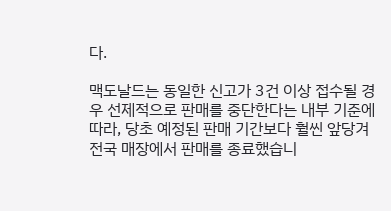다.

맥도날드는 동일한 신고가 3건 이상 접수될 경우 선제적으로 판매를 중단한다는 내부 기준에 따라, 당초 예정된 판매 기간보다 훨씬 앞당겨 전국 매장에서 판매를 종료했습니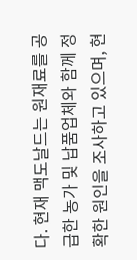다. 현재 맥도날드는 원재료를 공급한 농가 및 납품업체와 함께 정확한 원인을 조사하고 있으며, 현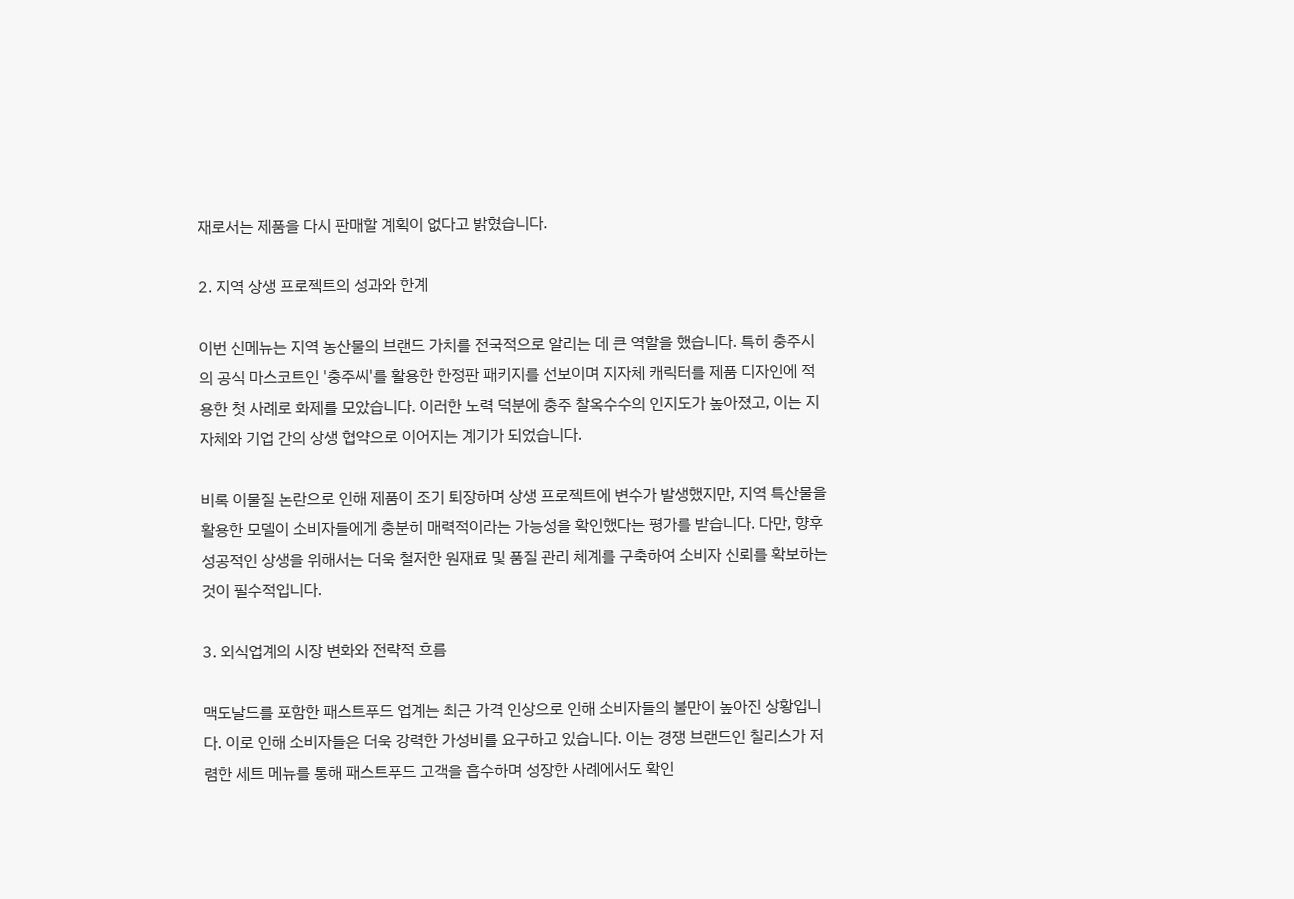재로서는 제품을 다시 판매할 계획이 없다고 밝혔습니다.

2. 지역 상생 프로젝트의 성과와 한계

이번 신메뉴는 지역 농산물의 브랜드 가치를 전국적으로 알리는 데 큰 역할을 했습니다. 특히 충주시의 공식 마스코트인 '충주씨'를 활용한 한정판 패키지를 선보이며 지자체 캐릭터를 제품 디자인에 적용한 첫 사례로 화제를 모았습니다. 이러한 노력 덕분에 충주 찰옥수수의 인지도가 높아졌고, 이는 지자체와 기업 간의 상생 협약으로 이어지는 계기가 되었습니다.

비록 이물질 논란으로 인해 제품이 조기 퇴장하며 상생 프로젝트에 변수가 발생했지만, 지역 특산물을 활용한 모델이 소비자들에게 충분히 매력적이라는 가능성을 확인했다는 평가를 받습니다. 다만, 향후 성공적인 상생을 위해서는 더욱 철저한 원재료 및 품질 관리 체계를 구축하여 소비자 신뢰를 확보하는 것이 필수적입니다.

3. 외식업계의 시장 변화와 전략적 흐름

맥도날드를 포함한 패스트푸드 업계는 최근 가격 인상으로 인해 소비자들의 불만이 높아진 상황입니다. 이로 인해 소비자들은 더욱 강력한 가성비를 요구하고 있습니다. 이는 경쟁 브랜드인 칠리스가 저렴한 세트 메뉴를 통해 패스트푸드 고객을 흡수하며 성장한 사례에서도 확인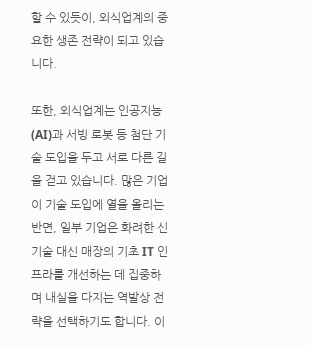할 수 있듯이, 외식업계의 중요한 생존 전략이 되고 있습니다.

또한, 외식업계는 인공지능(AI)과 서빙 로봇 등 첨단 기술 도입을 두고 서로 다른 길을 걷고 있습니다. 많은 기업이 기술 도입에 열을 올리는 반면, 일부 기업은 화려한 신기술 대신 매장의 기초 IT 인프라를 개선하는 데 집중하며 내실을 다지는 역발상 전략을 선택하기도 합니다. 이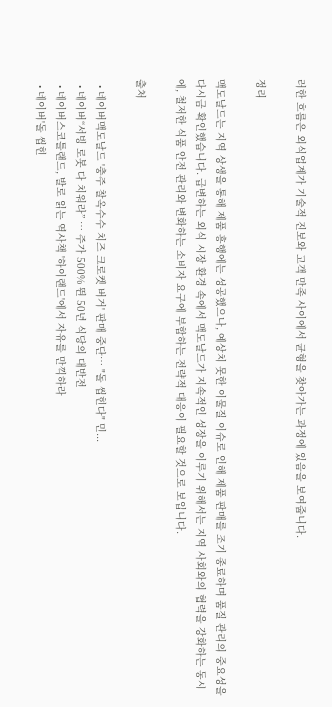러한 흐름은 외식업계가 기술적 진보와 고객 만족 사이에서 균형을 찾아가는 과정에 있음을 보여줍니다.

정리

맥도날드는 지역 상생을 통해 제품 흥행에는 성공했으나, 예상치 못한 이물질 이슈로 인해 제품 판매를 조기 종료하며 품질 관리의 중요성을 다시금 확인했습니다. 급변하는 외식 시장 환경 속에서 맥도날드가 지속적인 성장을 이루기 위해서는 지역 사회와의 협력을 강화하는 동시에, 철저한 식품 안전 관리와 변화하는 소비자 요구에 부합하는 전략적 대응이 필요할 것으로 보입니다.

출처

  • 네이버맥도날드 '충주 찰옥수수 치즈 크로켓 버거' 판매 중단… "돌 씹힌다" 민...
  • 네이버“서빙 로봇 다 치워라” … 주가 500% 뛴 50년 식당의 대반전
  • 네이버스코틀랜드, 발로 읽는 역사책 '하이랜드'에서 자유를 만끽하라
  • 네이버'돌 씹힌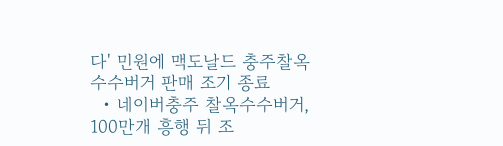다' 민원에 맥도날드 충주찰옥수수버거 판매 조기 종료
  • 네이버충주 찰옥수수버거, 100만개 흥행 뒤 조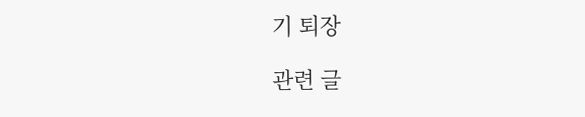기 퇴장

관련 글